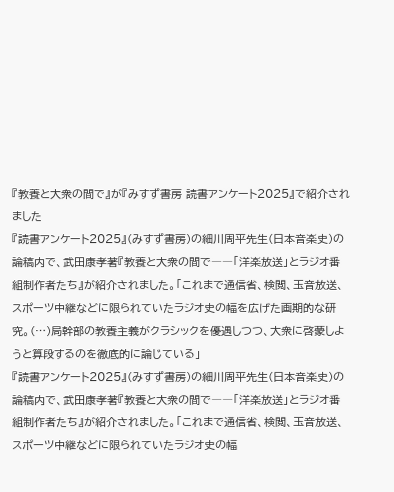『教養と大衆の間で』が『みすず書房 読書アンケート2025』で紹介されました
『読書アンケート2025』(みすず書房)の細川周平先生(日本音楽史)の論稿内で、武田康孝著『教養と大衆の間で――「洋楽放送」とラジオ番組制作者たち』が紹介されました。「これまで通信省、検閲、玉音放送、スポーツ中継などに限られていたラジオ史の幅を広げた画期的な研究。(…)局幹部の教養主義がクラシックを優遇しつつ、大衆に啓蒙しようと算段するのを徹底的に論じている」
『読書アンケート2025』(みすず書房)の細川周平先生(日本音楽史)の論稿内で、武田康孝著『教養と大衆の間で――「洋楽放送」とラジオ番組制作者たち』が紹介されました。「これまで通信省、検閲、玉音放送、スポーツ中継などに限られていたラジオ史の幅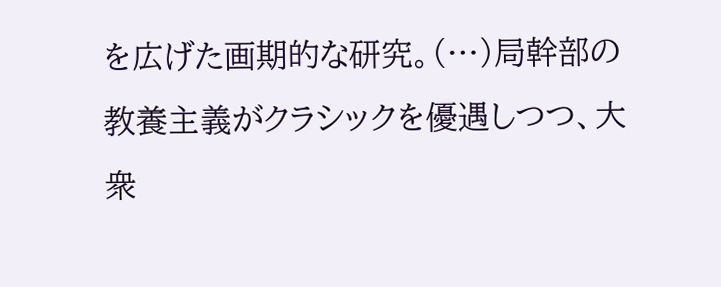を広げた画期的な研究。(…)局幹部の教養主義がクラシックを優遇しつつ、大衆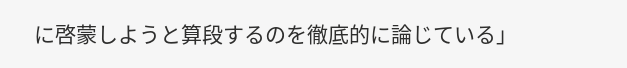に啓蒙しようと算段するのを徹底的に論じている」